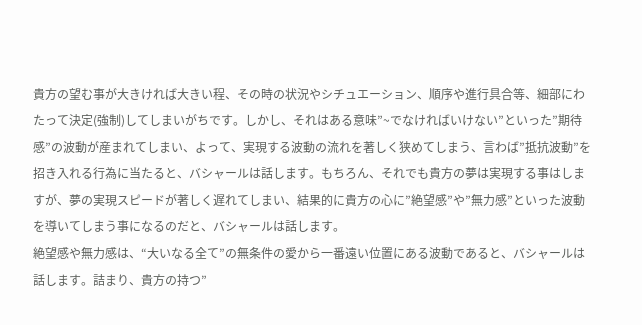貴方の望む事が大きければ大きい程、その時の状況やシチュエーション、順序や進行具合等、細部にわたって決定(強制)してしまいがちです。しかし、それはある意味”~でなければいけない”といった”期待感”の波動が産まれてしまい、よって、実現する波動の流れを著しく狭めてしまう、言わば”抵抗波動”を招き入れる行為に当たると、バシャールは話します。もちろん、それでも貴方の夢は実現する事はしますが、夢の実現スピードが著しく遅れてしまい、結果的に貴方の心に”絶望感”や”無力感”といった波動を導いてしまう事になるのだと、バシャールは話します。
絶望感や無力感は、“大いなる全て”の無条件の愛から一番遠い位置にある波動であると、バシャールは話します。詰まり、貴方の持つ”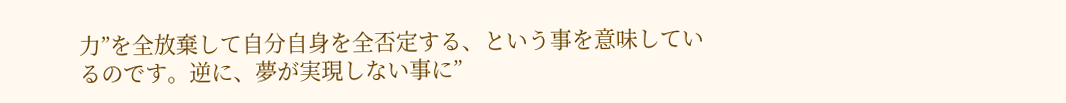力”を全放棄して自分自身を全否定する、という事を意味しているのです。逆に、夢が実現しない事に”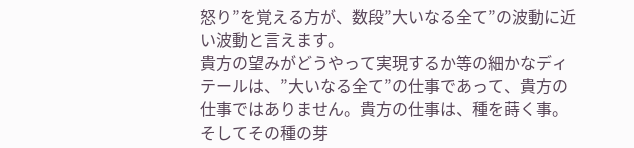怒り”を覚える方が、数段”大いなる全て”の波動に近い波動と言えます。
貴方の望みがどうやって実現するか等の細かなディテールは、”大いなる全て”の仕事であって、貴方の仕事ではありません。貴方の仕事は、種を蒔く事。そしてその種の芽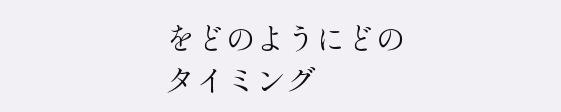をどのようにどのタイミング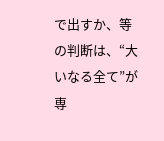で出すか、等の判断は、“大いなる全て”が専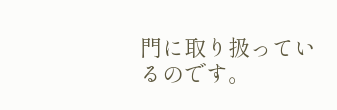門に取り扱っているのです。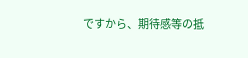ですから、期待感等の抵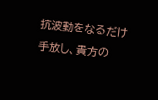抗波動をなるだけ手放し、貴方の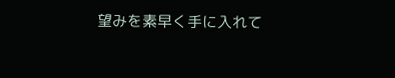望みを素早く手に入れて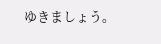ゆきましょう。